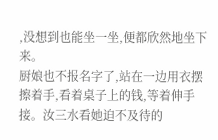,没想到也能坐一坐,便都欣然地坐下来。
厨娘也不报名字了,站在一边用衣摆擦着手,看着桌子上的钱,等着伸手接。汝三水看她迫不及待的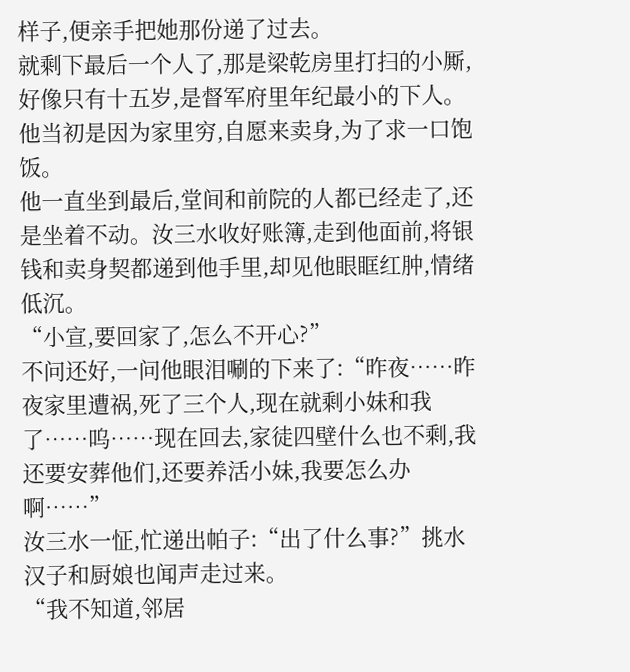样子,便亲手把她那份递了过去。
就剩下最后一个人了,那是梁乾房里打扫的小厮,好像只有十五岁,是督军府里年纪最小的下人。他当初是因为家里穷,自愿来卖身,为了求一口饱饭。
他一直坐到最后,堂间和前院的人都已经走了,还是坐着不动。汝三水收好账簿,走到他面前,将银钱和卖身契都递到他手里,却见他眼眶红肿,情绪低沉。
“小宣,要回家了,怎么不开心?”
不问还好,一问他眼泪唰的下来了:“昨夜……昨夜家里遭祸,死了三个人,现在就剩小妹和我了……呜……现在回去,家徒四壁什么也不剩,我还要安葬他们,还要养活小妹,我要怎么办啊……”
汝三水一怔,忙递出帕子:“出了什么事?”挑水汉子和厨娘也闻声走过来。
“我不知道,邻居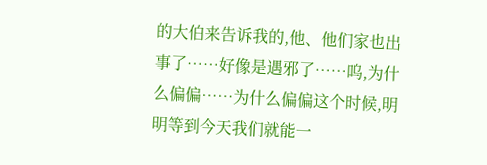的大伯来告诉我的,他、他们家也出事了……好像是遇邪了……呜,为什么偏偏……为什么偏偏这个时候,明明等到今天我们就能一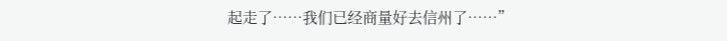起走了……我们已经商量好去信州了……”